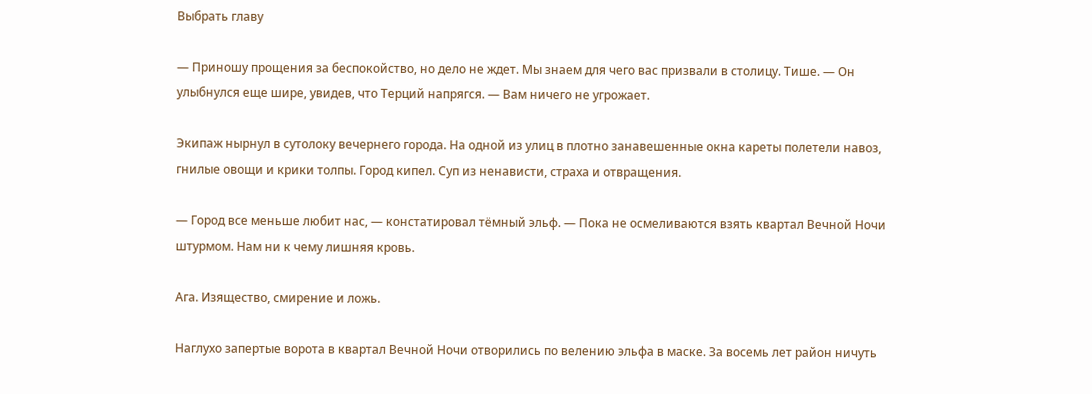Выбрать главу

— Приношу прощения за беспокойство, но дело не ждет. Мы знаем для чего вас призвали в столицу. Тише. — Он улыбнулся еще шире, увидев, что Терций напрягся. — Вам ничего не угрожает.

Экипаж нырнул в сутолоку вечернего города. На одной из улиц в плотно занавешенные окна кареты полетели навоз, гнилые овощи и крики толпы. Город кипел. Суп из ненависти, страха и отвращения.

— Город все меньше любит нас, — констатировал тёмный эльф. — Пока не осмеливаются взять квартал Вечной Ночи штурмом. Нам ни к чему лишняя кровь.

Ага. Изящество, смирение и ложь.

Наглухо запертые ворота в квартал Вечной Ночи отворились по велению эльфа в маске. За восемь лет район ничуть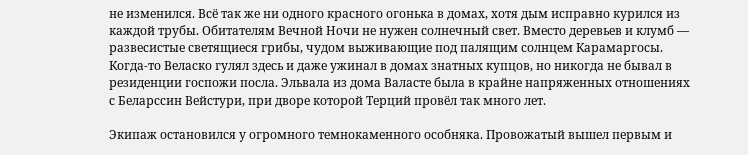не изменился. Всё так же ни одного красного огонька в домах, хотя дым исправно курился из каждой трубы. Обитателям Вечной Ночи не нужен солнечный свет. Вместо деревьев и клумб — развесистые светящиеся грибы, чудом выживающие под палящим солнцем Карамаргосы. Когда-то Веласко гулял здесь и даже ужинал в домах знатных купцов, но никогда не бывал в резиденции госпожи посла. Эльвала из дома Валасте была в крайне напряженных отношениях с Беларссин Вейстури, при дворе которой Терций провёл так много лет.

Экипаж остановился у огромного темнокаменного особняка. Провожатый вышел первым и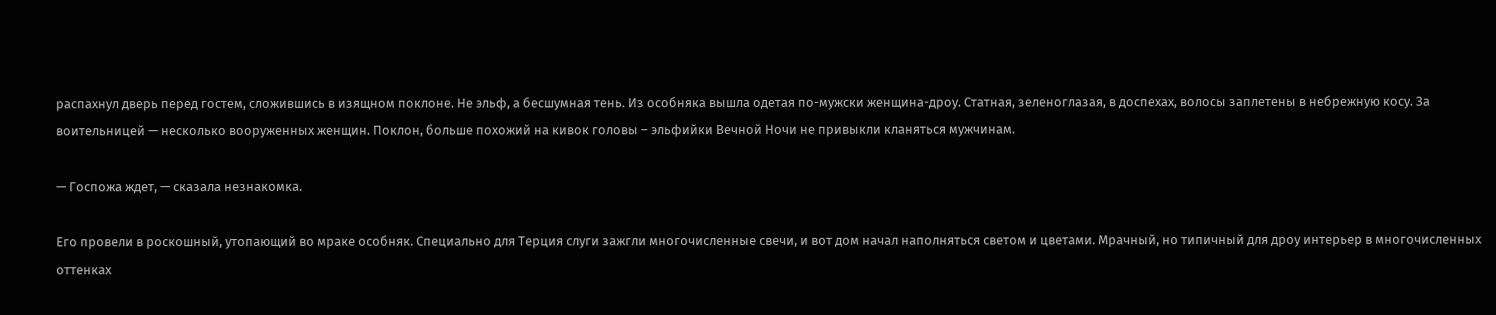распахнул дверь перед гостем, сложившись в изящном поклоне. Не эльф, а бесшумная тень. Из особняка вышла одетая по-мужски женщина-дроу. Статная, зеленоглазая, в доспехах, волосы заплетены в небрежную косу. За воительницей — несколько вооруженных женщин. Поклон, больше похожий на кивок головы – эльфийки Вечной Ночи не привыкли кланяться мужчинам.

— Госпожа ждет, — сказала незнакомка.

Его провели в роскошный, утопающий во мраке особняк. Специально для Терция слуги зажгли многочисленные свечи, и вот дом начал наполняться светом и цветами. Мрачный, но типичный для дроу интерьер в многочисленных оттенках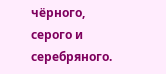чёрного, серого и серебряного.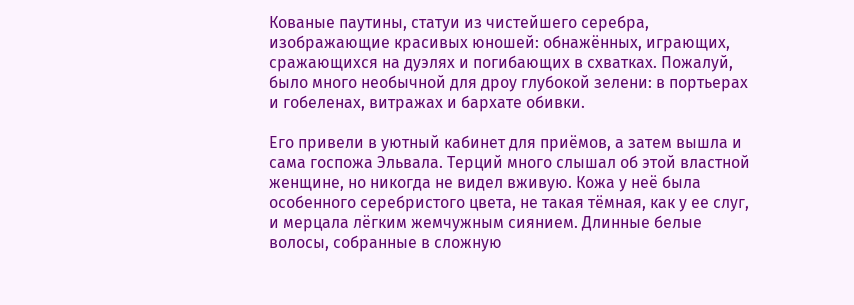Кованые паутины, статуи из чистейшего серебра, изображающие красивых юношей: обнажённых, играющих, сражающихся на дуэлях и погибающих в схватках. Пожалуй, было много необычной для дроу глубокой зелени: в портьерах и гобеленах, витражах и бархате обивки.

Его привели в уютный кабинет для приёмов, а затем вышла и сама госпожа Эльвала. Терций много слышал об этой властной женщине, но никогда не видел вживую. Кожа у неё была особенного серебристого цвета, не такая тёмная, как у ее слуг, и мерцала лёгким жемчужным сиянием. Длинные белые волосы, собранные в сложную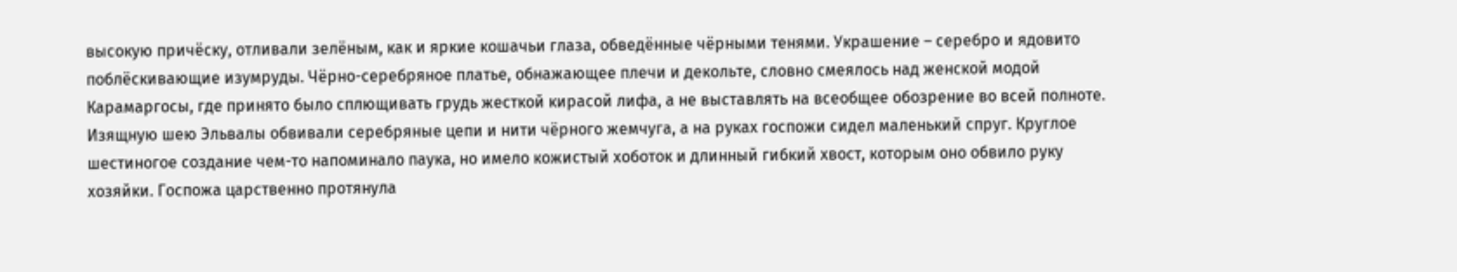высокую причёску, отливали зелёным, как и яркие кошачьи глаза, обведённые чёрными тенями. Украшение – серебро и ядовито поблёскивающие изумруды. Чёрно-серебряное платье, обнажающее плечи и декольте, словно смеялось над женской модой Карамаргосы, где принято было сплющивать грудь жесткой кирасой лифа, а не выставлять на всеобщее обозрение во всей полноте. Изящную шею Эльвалы обвивали серебряные цепи и нити чёрного жемчуга, а на руках госпожи сидел маленький спруг. Круглое шестиногое создание чем-то напоминало паука, но имело кожистый хоботок и длинный гибкий хвост, которым оно обвило руку хозяйки. Госпожа царственно протянула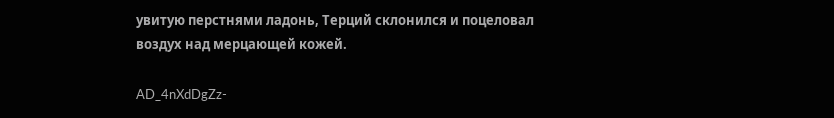увитую перстнями ладонь, Терций склонился и поцеловал воздух над мерцающей кожей.

AD_4nXdDgZz-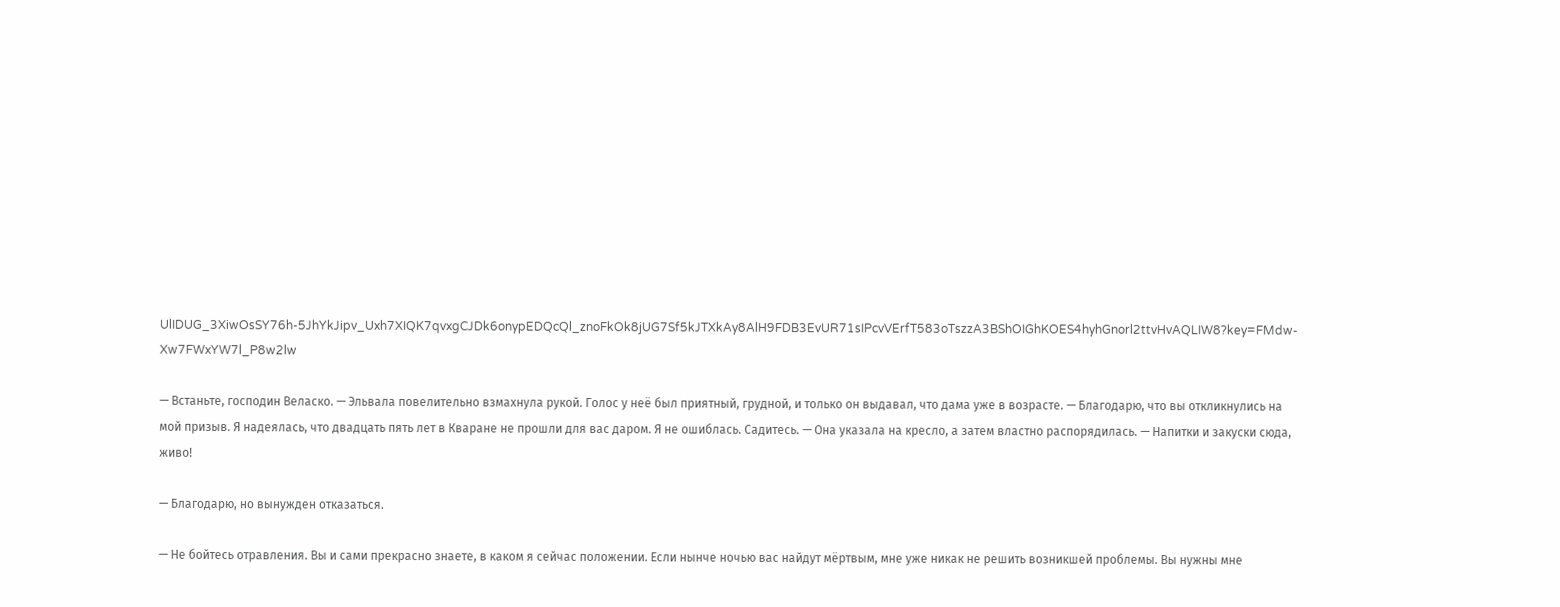UlIDUG_3XiwOsSY76h-5JhYkJipv_Uxh7XIQK7qvxgCJDk6onypEDQcQl_znoFkOk8jUG7Sf5kJTXkAy8AlH9FDB3EvUR71sIPcvVErfT583oTszzA3BShOIGhKOES4hyhGnorl2ttvHvAQLIW8?key=FMdw-Xw7FWxYW7l_P8w2lw

— Встаньте, господин Веласко. — Эльвала повелительно взмахнула рукой. Голос у неё был приятный, грудной, и только он выдавал, что дама уже в возрасте. — Благодарю, что вы откликнулись на мой призыв. Я надеялась, что двадцать пять лет в Кваране не прошли для вас даром. Я не ошиблась. Садитесь. — Она указала на кресло, а затем властно распорядилась. — Напитки и закуски сюда, живо!

— Благодарю, но вынужден отказаться.

— Не бойтесь отравления. Вы и сами прекрасно знаете, в каком я сейчас положении. Если нынче ночью вас найдут мёртвым, мне уже никак не решить возникшей проблемы. Вы нужны мне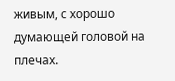живым, с хорошо думающей головой на плечах.